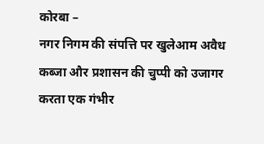कोरबा –
नगर निगम की संपत्ति पर खुलेआम अवैध कब्जा और प्रशासन की चुप्पी को उजागर करता एक गंभीर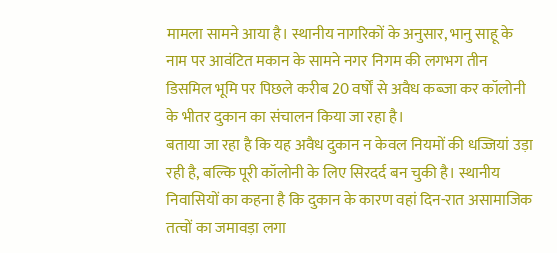मामला सामने आया है। स्थानीय नागरिकों के अनुसार, भानु साहू के नाम पर आवंटित मकान के सामने नगर निगम की लगभग तीन डिसमिल भूमि पर पिछले करीब 20 वर्षों से अवैध कब्जा कर कॉलोनी के भीतर दुकान का संचालन किया जा रहा है।
बताया जा रहा है कि यह अवैध दुकान न केवल नियमों की धज्जियां उड़ा रही है, बल्कि पूरी कॉलोनी के लिए सिरदर्द बन चुकी है। स्थानीय निवासियों का कहना है कि दुकान के कारण वहां दिन-रात असामाजिक तत्वों का जमावड़ा लगा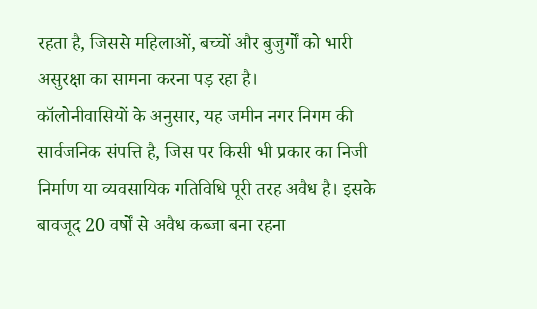रहता है, जिससे महिलाओं, बच्चों और बुजुर्गों को भारी असुरक्षा का सामना करना पड़ रहा है।
कॉलोनीवासियों के अनुसार, यह जमीन नगर निगम की सार्वजनिक संपत्ति है, जिस पर किसी भी प्रकार का निजी निर्माण या व्यवसायिक गतिविधि पूरी तरह अवैध है। इसके बावजूद 20 वर्षों से अवैध कब्जा बना रहना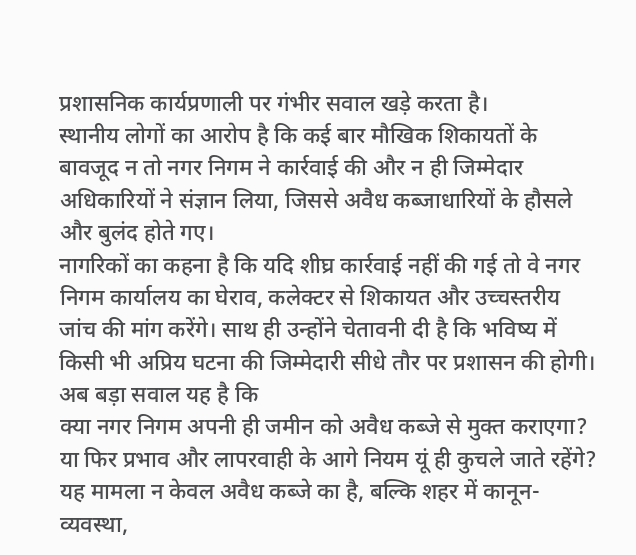प्रशासनिक कार्यप्रणाली पर गंभीर सवाल खड़े करता है।
स्थानीय लोगों का आरोप है कि कई बार मौखिक शिकायतों के बावजूद न तो नगर निगम ने कार्रवाई की और न ही जिम्मेदार अधिकारियों ने संज्ञान लिया, जिससे अवैध कब्जाधारियों के हौसले और बुलंद होते गए।
नागरिकों का कहना है कि यदि शीघ्र कार्रवाई नहीं की गई तो वे नगर निगम कार्यालय का घेराव, कलेक्टर से शिकायत और उच्चस्तरीय जांच की मांग करेंगे। साथ ही उन्होंने चेतावनी दी है कि भविष्य में किसी भी अप्रिय घटना की जिम्मेदारी सीधे तौर पर प्रशासन की होगी।
अब बड़ा सवाल यह है कि
क्या नगर निगम अपनी ही जमीन को अवैध कब्जे से मुक्त कराएगा?
या फिर प्रभाव और लापरवाही के आगे नियम यूं ही कुचले जाते रहेंगे?
यह मामला न केवल अवैध कब्जे का है, बल्कि शहर में कानून-व्यवस्था,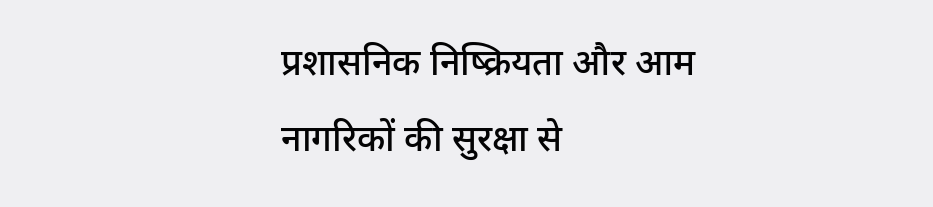प्रशासनिक निष्क्रियता और आम नागरिकों की सुरक्षा से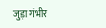जुड़ा गंभीर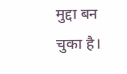मुद्दा बन चुका है।